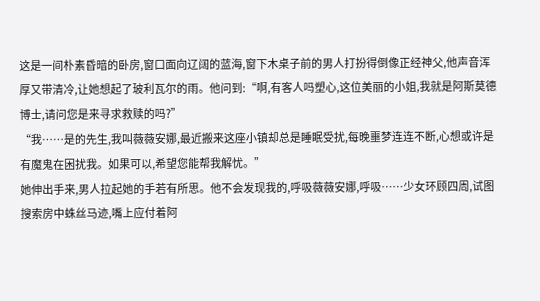这是一间朴素昏暗的卧房,窗口面向辽阔的蓝海,窗下木桌子前的男人打扮得倒像正经神父,他声音浑厚又带清冷,让她想起了玻利瓦尔的雨。他问到:“啊,有客人吗塑心,这位美丽的小姐,我就是阿斯莫德博士,请问您是来寻求救赎的吗?”
“我……是的先生,我叫薇薇安娜,最近搬来这座小镇却总是睡眠受扰,每晚噩梦连连不断,心想或许是有魔鬼在困扰我。如果可以,希望您能帮我解忧。”
她伸出手来,男人拉起她的手若有所思。他不会发现我的,呼吸薇薇安娜,呼吸……少女环顾四周,试图搜索房中蛛丝马迹,嘴上应付着阿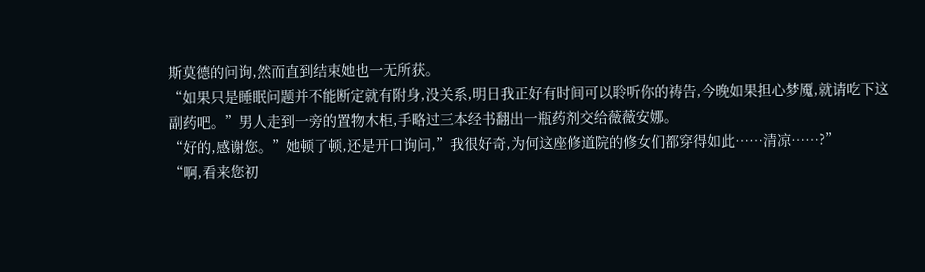斯莫德的问询,然而直到结束她也一无所获。
“如果只是睡眠问题并不能断定就有附身,没关系,明日我正好有时间可以聆听你的祷告,今晚如果担心梦魇,就请吃下这副药吧。”男人走到一旁的置物木柜,手略过三本经书翻出一瓶药剂交给薇薇安娜。
“好的,感谢您。”她顿了顿,还是开口询问,”我很好奇,为何这座修道院的修女们都穿得如此……清凉……?”
“啊,看来您初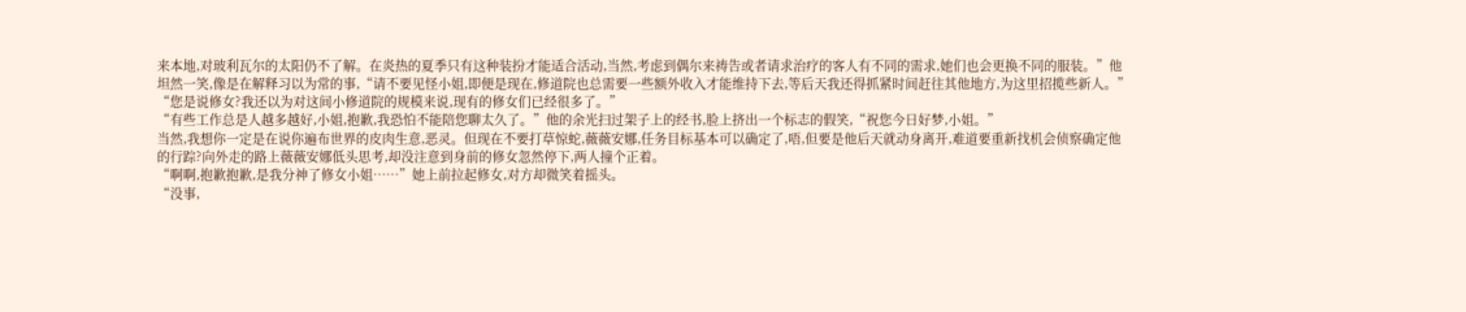来本地,对玻利瓦尔的太阳仍不了解。在炎热的夏季只有这种装扮才能适合活动,当然,考虑到偶尔来祷告或者请求治疗的客人有不同的需求,她们也会更换不同的服装。”他坦然一笑,像是在解释习以为常的事,“请不要见怪小姐,即便是现在,修道院也总需要一些额外收入才能维持下去,等后天我还得抓紧时间赶往其他地方,为这里招揽些新人。”
“您是说修女?我还以为对这间小修道院的规模来说,现有的修女们已经很多了。”
“有些工作总是人越多越好,小姐,抱歉,我恐怕不能陪您聊太久了。”他的余光扫过架子上的经书,脸上挤出一个标志的假笑,“祝您今日好梦,小姐。”
当然,我想你一定是在说你遍布世界的皮肉生意,恶灵。但现在不要打草惊蛇,薇薇安娜,任务目标基本可以确定了,唔,但要是他后天就动身离开,难道要重新找机会侦察确定他的行踪?向外走的路上薇薇安娜低头思考,却没注意到身前的修女忽然停下,两人撞个正着。
“啊啊,抱歉抱歉,是我分神了修女小姐……”她上前拉起修女,对方却微笑着摇头。
“没事,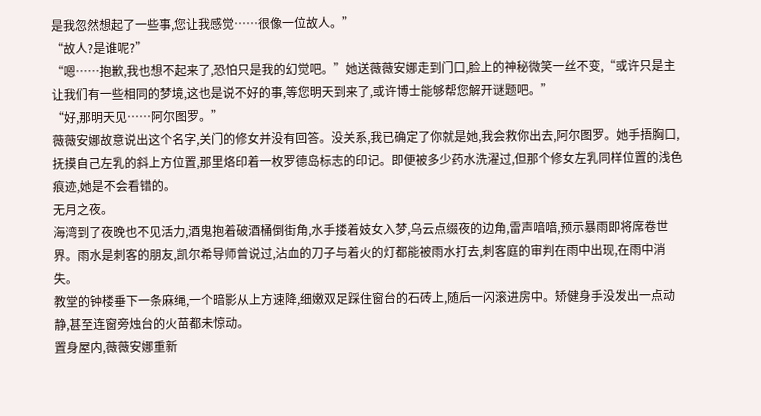是我忽然想起了一些事,您让我感觉……很像一位故人。”
“故人?是谁呢?”
“嗯……抱歉,我也想不起来了,恐怕只是我的幻觉吧。”她送薇薇安娜走到门口,脸上的神秘微笑一丝不变,“或许只是主让我们有一些相同的梦境,这也是说不好的事,等您明天到来了,或许博士能够帮您解开谜题吧。”
“好,那明天见……阿尔图罗。”
薇薇安娜故意说出这个名字,关门的修女并没有回答。没关系,我已确定了你就是她,我会救你出去,阿尔图罗。她手捂胸口,抚摸自己左乳的斜上方位置,那里烙印着一枚罗德岛标志的印记。即便被多少药水洗濯过,但那个修女左乳同样位置的浅色痕迹,她是不会看错的。
无月之夜。
海湾到了夜晚也不见活力,酒鬼抱着破酒桶倒街角,水手搂着妓女入梦,乌云点缀夜的边角,雷声喑喑,预示暴雨即将席卷世界。雨水是刺客的朋友,凯尔希导师曾说过,沾血的刀子与着火的灯都能被雨水打去,刺客庭的审判在雨中出现,在雨中消失。
教堂的钟楼垂下一条麻绳,一个暗影从上方速降,细嫩双足踩住窗台的石砖上,随后一闪滚进房中。矫健身手没发出一点动静,甚至连窗旁烛台的火苗都未惊动。
置身屋内,薇薇安娜重新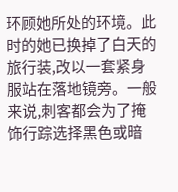环顾她所处的环境。此时的她已换掉了白天的旅行装,改以一套紧身服站在落地镜旁。一般来说,刺客都会为了掩饰行踪选择黑色或暗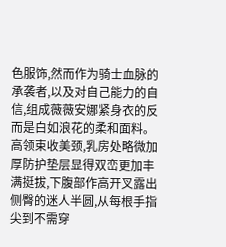色服饰,然而作为骑士血脉的承袭者,以及对自己能力的自信,组成薇薇安娜紧身衣的反而是白如浪花的柔和面料。高领束收美颈,乳房处略微加厚防护垫层显得双峦更加丰满挺拔,下腹部作高开叉露出侧臀的迷人半圆,从每根手指尖到不需穿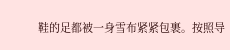鞋的足都被一身雪布紧紧包裹。按照导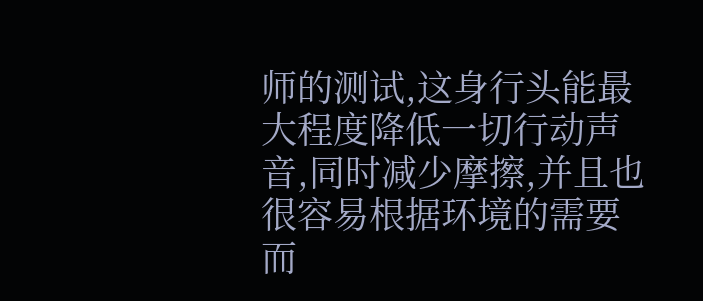师的测试,这身行头能最大程度降低一切行动声音,同时减少摩擦,并且也很容易根据环境的需要而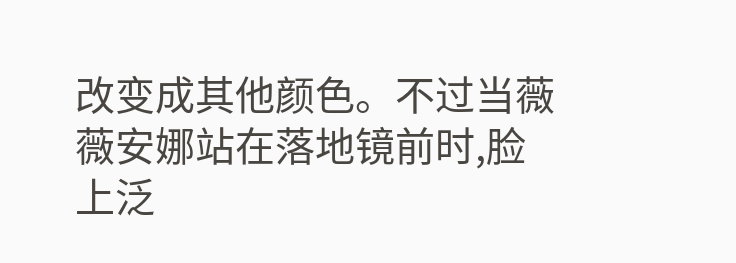改变成其他颜色。不过当薇薇安娜站在落地镜前时,脸上泛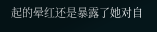起的晕红还是暴露了她对自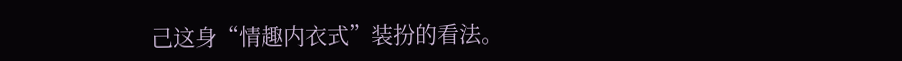己这身“情趣内衣式”装扮的看法。